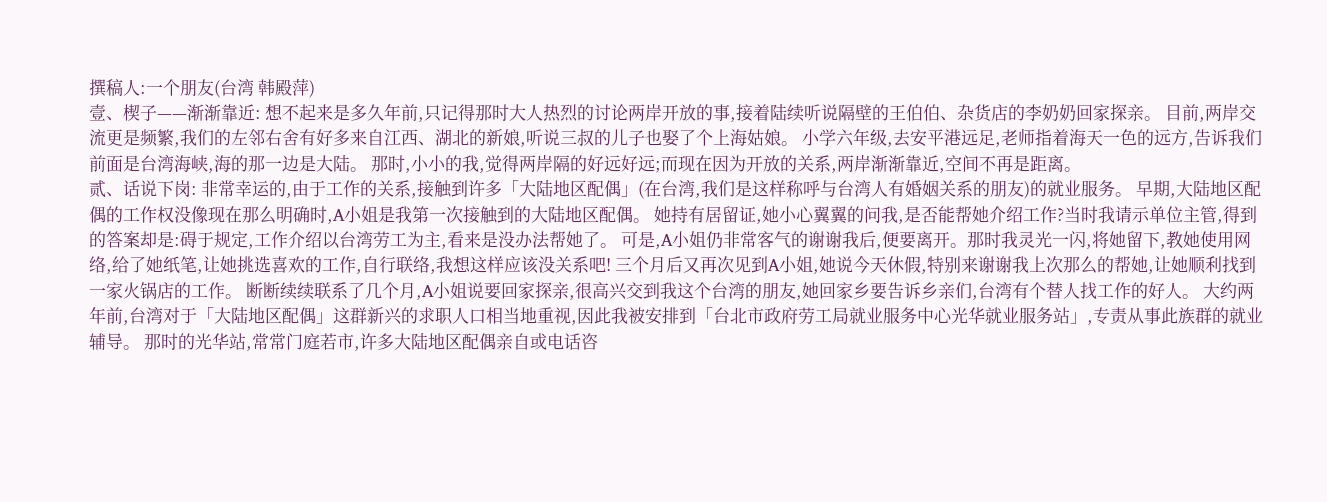撰稿人:一个朋友(台湾 韩殿萍)
壹、楔子——渐渐靠近: 想不起来是多久年前,只记得那时大人热烈的讨论两岸开放的事,接着陆续听说隔壁的王伯伯、杂货店的李奶奶回家探亲。 目前,两岸交流更是频繁,我们的左邻右舍有好多来自江西、湖北的新娘,听说三叔的儿子也娶了个上海姑娘。 小学六年级,去安平港远足,老师指着海天一色的远方,告诉我们前面是台湾海峡,海的那一边是大陆。 那时,小小的我,觉得两岸隔的好远好远;而现在因为开放的关系,两岸渐渐靠近,空间不再是距离。
贰、话说下岗: 非常幸运的,由于工作的关系,接触到许多「大陆地区配偶」(在台湾,我们是这样称呼与台湾人有婚姻关系的朋友)的就业服务。 早期,大陆地区配偶的工作权没像现在那么明确时,A小姐是我第一次接触到的大陆地区配偶。 她持有居留证,她小心翼翼的问我,是否能帮她介绍工作?当时我请示单位主管,得到的答案却是:碍于规定,工作介绍以台湾劳工为主,看来是没办法帮她了。 可是,A小姐仍非常客气的谢谢我后,便要离开。那时我灵光一闪,将她留下,教她使用网络,给了她纸笔,让她挑选喜欢的工作,自行联络,我想这样应该没关系吧! 三个月后又再次见到A小姐,她说今天休假,特别来谢谢我上次那么的帮她,让她顺利找到一家火锅店的工作。 断断续续联系了几个月,A小姐说要回家探亲,很高兴交到我这个台湾的朋友,她回家乡要告诉乡亲们,台湾有个替人找工作的好人。 大约两年前,台湾对于「大陆地区配偶」这群新兴的求职人口相当地重视,因此我被安排到「台北市政府劳工局就业服务中心光华就业服务站」,专责从事此族群的就业辅导。 那时的光华站,常常门庭若市,许多大陆地区配偶亲自或电话咨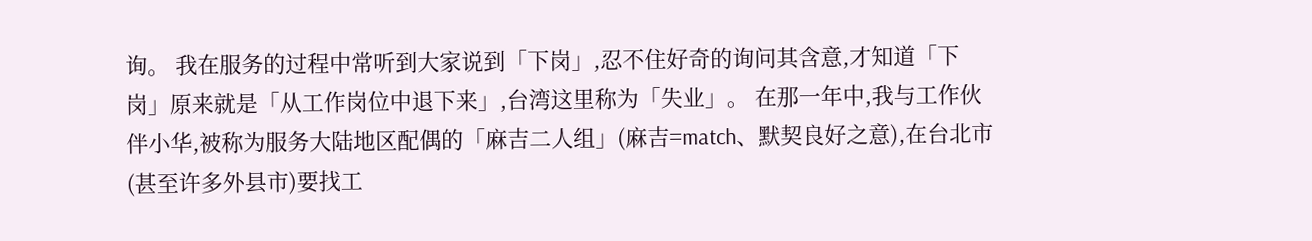询。 我在服务的过程中常听到大家说到「下岗」,忍不住好奇的询问其含意,才知道「下岗」原来就是「从工作岗位中退下来」,台湾这里称为「失业」。 在那一年中,我与工作伙伴小华,被称为服务大陆地区配偶的「麻吉二人组」(麻吉=match、默契良好之意),在台北市(甚至许多外县市)要找工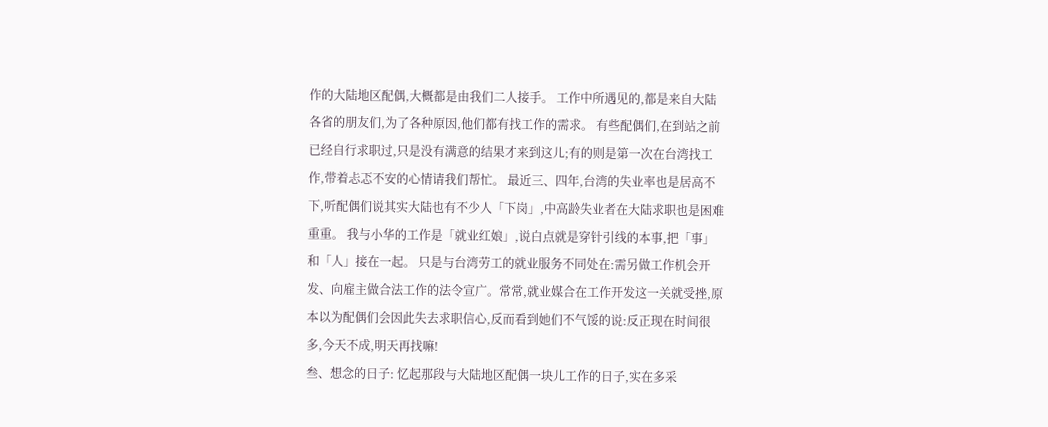作的大陆地区配偶,大概都是由我们二人接手。 工作中所遇见的,都是来自大陆各省的朋友们,为了各种原因,他们都有找工作的需求。 有些配偶们,在到站之前已经自行求职过,只是没有满意的结果才来到这儿;有的则是第一次在台湾找工作,带着忐忑不安的心情请我们帮忙。 最近三、四年,台湾的失业率也是居高不下,听配偶们说其实大陆也有不少人「下岗」,中高龄失业者在大陆求职也是困难重重。 我与小华的工作是「就业红娘」,说白点就是穿针引线的本事,把「事」和「人」接在一起。 只是与台湾劳工的就业服务不同处在:需另做工作机会开发、向雇主做合法工作的法令宣广。常常,就业媒合在工作开发这一关就受挫,原本以为配偶们会因此失去求职信心,反而看到她们不气馁的说:反正现在时间很多,今天不成,明天再找嘛!
叁、想念的日子: 忆起那段与大陆地区配偶一块儿工作的日子,实在多采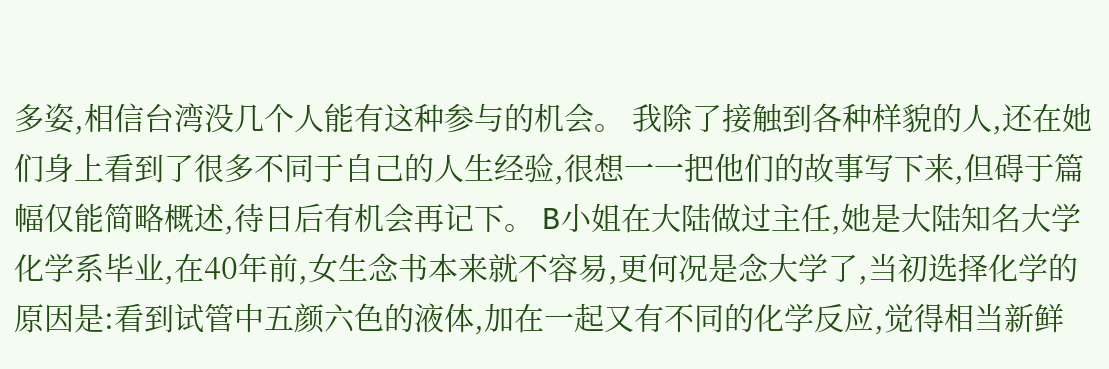多姿,相信台湾没几个人能有这种参与的机会。 我除了接触到各种样貌的人,还在她们身上看到了很多不同于自己的人生经验,很想一一把他们的故事写下来,但碍于篇幅仅能简略概述,待日后有机会再记下。 B小姐在大陆做过主任,她是大陆知名大学化学系毕业,在40年前,女生念书本来就不容易,更何况是念大学了,当初选择化学的原因是:看到试管中五颜六色的液体,加在一起又有不同的化学反应,觉得相当新鲜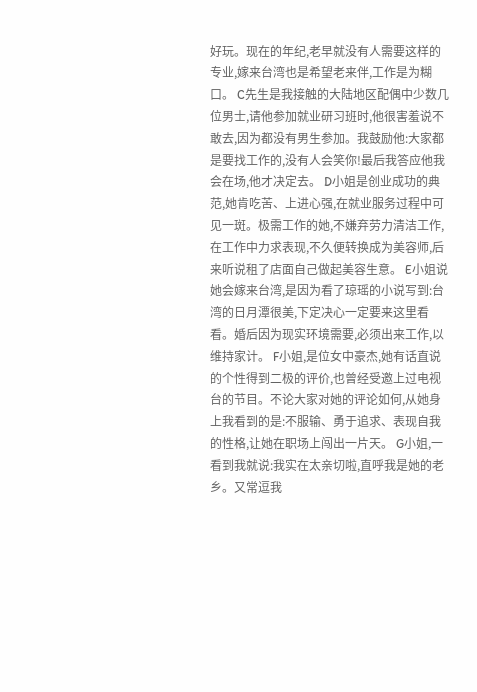好玩。现在的年纪,老早就没有人需要这样的专业,嫁来台湾也是希望老来伴,工作是为糊口。 C先生是我接触的大陆地区配偶中少数几位男士,请他参加就业研习班时,他很害羞说不敢去,因为都没有男生参加。我鼓励他:大家都是要找工作的,没有人会笑你!最后我答应他我会在场,他才决定去。 D小姐是创业成功的典范,她肯吃苦、上进心强,在就业服务过程中可见一斑。极需工作的她,不嫌弃劳力清洁工作,在工作中力求表现,不久便转换成为美容师,后来听说租了店面自己做起美容生意。 E小姐说她会嫁来台湾,是因为看了琼瑶的小说写到:台湾的日月潭很美,下定决心一定要来这里看看。婚后因为现实环境需要,必须出来工作,以维持家计。 F小姐,是位女中豪杰,她有话直说的个性得到二极的评价,也曾经受邀上过电视台的节目。不论大家对她的评论如何,从她身上我看到的是:不服输、勇于追求、表现自我的性格,让她在职场上闯出一片天。 G小姐,一看到我就说:我实在太亲切啦,直呼我是她的老乡。又常逗我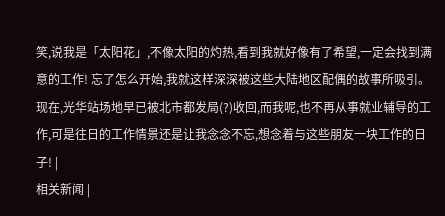笑,说我是「太阳花」,不像太阳的灼热,看到我就好像有了希望,一定会找到满意的工作! 忘了怎么开始,我就这样深深被这些大陆地区配偶的故事所吸引。现在,光华站场地早已被北市都发局(?)收回,而我呢,也不再从事就业辅导的工作,可是往日的工作情景还是让我念念不忘,想念着与这些朋友一块工作的日子! |
相关新闻 |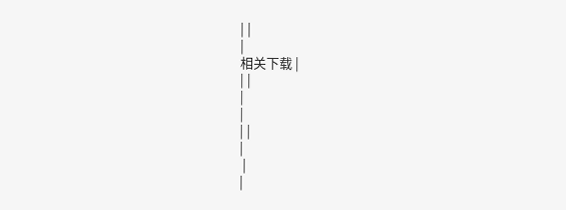| |
|
相关下载 |
| |
|
|
| |
|
 |
|